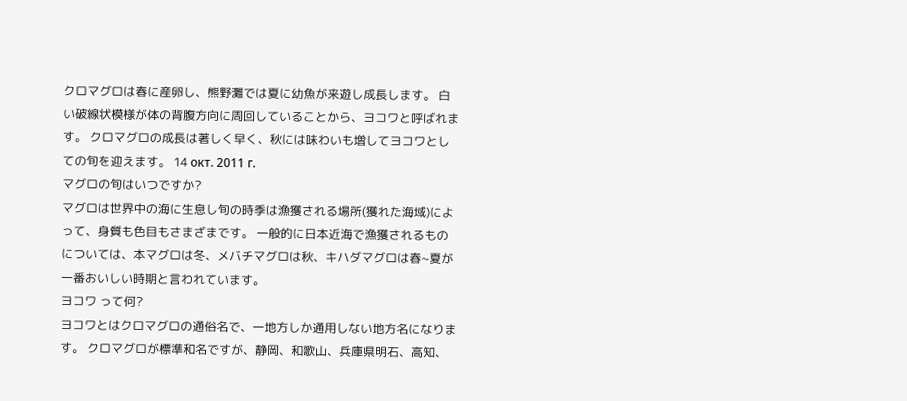クロマグロは春に産卵し、熊野灘では夏に幼魚が来遊し成長します。 白い破線状模様が体の背腹方向に周回していることから、ヨコワと呼ばれます。 クロマグロの成長は著しく早く、秋には味わいも増してヨコワとしての旬を迎えます。 14 окт. 2011 г.
マグロの旬はいつですか?
マグロは世界中の海に生息し旬の時季は漁獲される場所(獲れた海域)によって、身質も色目もさまざまです。 一般的に日本近海で漁獲されるものについては、本マグロは冬、メバチマグロは秋、キハダマグロは春~夏が一番おいしい時期と言われています。
ヨコワ って何?
ヨコワとはクロマグロの通俗名で、一地方しか通用しない地方名になります。 クロマグロが標準和名ですが、静岡、和歌山、兵庫県明石、高知、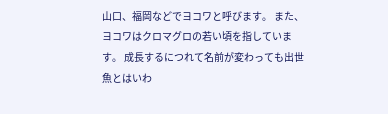山口、福岡などでヨコワと呼びます。 また、ヨコワはクロマグロの若い頃を指しています。 成長するにつれて名前が変わっても出世魚とはいわ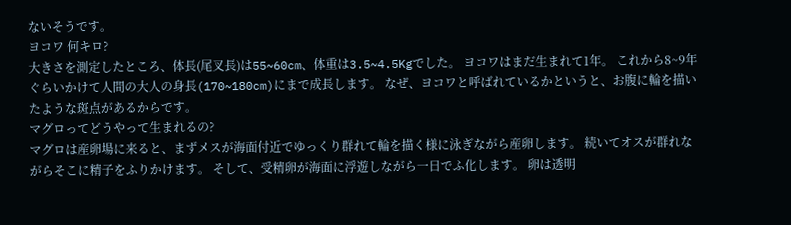ないそうです。
ヨコワ 何キロ?
大きさを測定したところ、体長(尾叉長)は55~60cm、体重は3.5~4.5Kgでした。 ヨコワはまだ生まれて1年。 これから8~9年ぐらいかけて人間の大人の身長(170~180cm)にまで成長します。 なぜ、ヨコワと呼ばれているかというと、お腹に輪を描いたような斑点があるからです。
マグロってどうやって生まれるの?
マグロは産卵場に来ると、まずメスが海面付近でゆっくり群れて輪を描く様に泳ぎながら産卵します。 続いてオスが群れながらそこに精子をふりかけます。 そして、受精卵が海面に浮遊しながら一日でふ化します。 卵は透明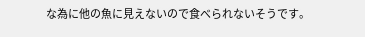な為に他の魚に見えないので食べられないそうです。